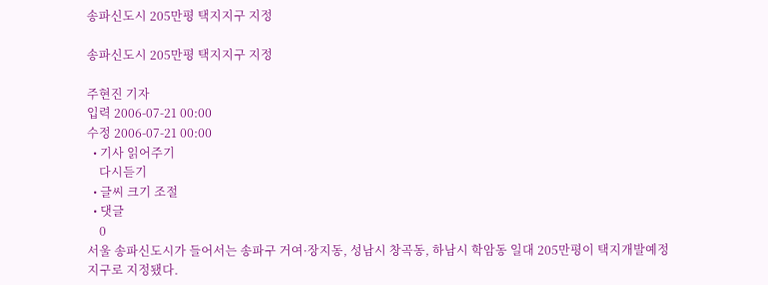송파신도시 205만평 택지지구 지정

송파신도시 205만평 택지지구 지정

주현진 기자
입력 2006-07-21 00:00
수정 2006-07-21 00:00
  • 기사 읽어주기
    다시듣기
  • 글씨 크기 조절
  • 댓글
    0
서울 송파신도시가 들어서는 송파구 거여·장지동, 성남시 창곡동, 하남시 학암동 일대 205만평이 택지개발예정지구로 지정됐다.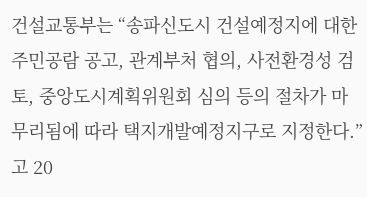건설교통부는 “송파신도시 건설예정지에 대한 주민공람 공고, 관계부처 협의, 사전환경성 검토, 중앙도시계획위원회 심의 등의 절차가 마무리됨에 따라 택지개발예정지구로 지정한다.”고 20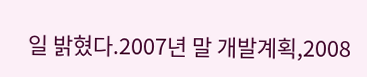일 밝혔다.2007년 말 개발계획,2008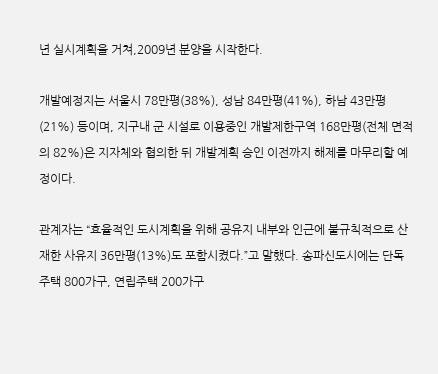년 실시계획을 거쳐,2009년 분양을 시작한다.

개발예정지는 서울시 78만평(38%), 성남 84만평(41%), 하남 43만평(21%) 등이며, 지구내 군 시설로 이용중인 개발제한구역 168만평(전체 면적의 82%)은 지자체와 협의한 뒤 개발계획 승인 이전까지 해제를 마무리할 예정이다.

관계자는 “효율적인 도시계획을 위해 공유지 내부와 인근에 불규칙적으로 산재한 사유지 36만평(13%)도 포함시켰다.”고 말했다. 송파신도시에는 단독주택 800가구, 연립주택 200가구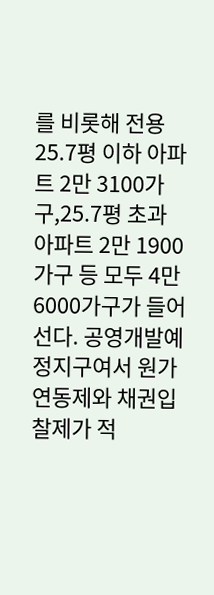를 비롯해 전용 25.7평 이하 아파트 2만 3100가구,25.7평 초과 아파트 2만 1900가구 등 모두 4만 6000가구가 들어선다. 공영개발예정지구여서 원가연동제와 채권입찰제가 적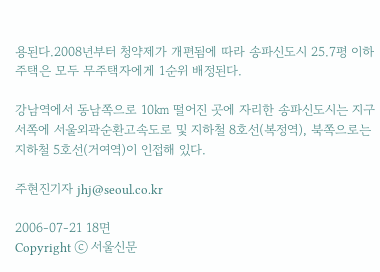용된다.2008년부터 청약제가 개편됨에 따라 송파신도시 25.7평 이하 주택은 모두 무주택자에게 1순위 배정된다.

강남역에서 동남쪽으로 10㎞ 떨어진 곳에 자리한 송파신도시는 지구 서쪽에 서울외곽순환고속도로 및 지하철 8호선(복정역), 북쪽으로는 지하철 5호선(거여역)이 인접해 있다.

주현진기자 jhj@seoul.co.kr

2006-07-21 18면
Copyright ⓒ 서울신문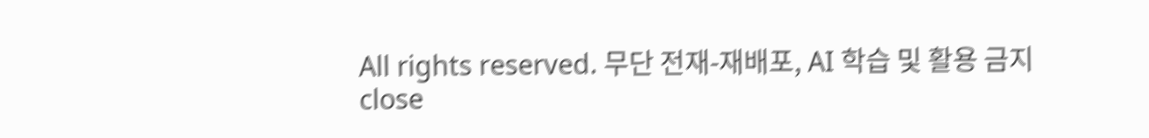All rights reserved. 무단 전재-재배포, AI 학습 및 활용 금지
close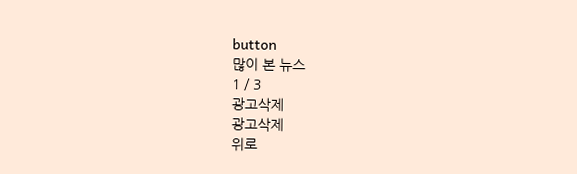button
많이 본 뉴스
1 / 3
광고삭제
광고삭제
위로